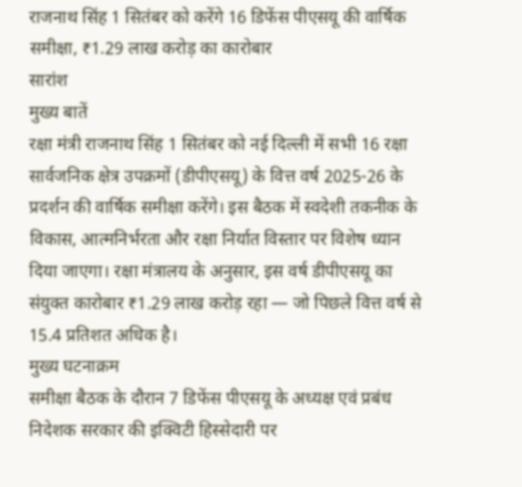राजनाथ सिंह 1 सितंबर को करेंगे 16 डिफेंस पीएसयू की वार्षिक समीक्षा, ₹1.29 लाख करोड़ का कारोबार
सारांश
मुख्य बातें
रक्षा मंत्री राजनाथ सिंह 1 सितंबर को नई दिल्ली में सभी 16 रक्षा सार्वजनिक क्षेत्र उपक्रमों (डीपीएसयू) के वित्त वर्ष 2025-26 के प्रदर्शन की वार्षिक समीक्षा करेंगे। इस बैठक में स्वदेशी तकनीक के विकास, आत्मनिर्भरता और रक्षा निर्यात विस्तार पर विशेष ध्यान दिया जाएगा। रक्षा मंत्रालय के अनुसार, इस वर्ष डीपीएसयू का संयुक्त कारोबार ₹1.29 लाख करोड़ रहा — जो पिछले वित्त वर्ष से 15.4 प्रतिशत अधिक है।
मुख्य घटनाक्रम
समीक्षा बैठक के दौरान 7 डिफेंस पीएसयू के अध्यक्ष एवं प्रबंध निदेशक सरकार की इक्विटी हिस्सेदारी पर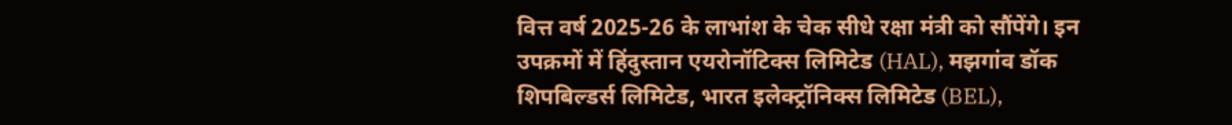वित्त वर्ष 2025-26 के लाभांश के चेक सीधे रक्षा मंत्री को सौंपेंगे। इन उपक्रमों में हिंदुस्तान एयरोनॉटिक्स लिमिटेड (HAL), मझगांव डॉक शिपबिल्डर्स लिमिटेड, भारत इलेक्ट्रॉनिक्स लिमिटेड (BEL),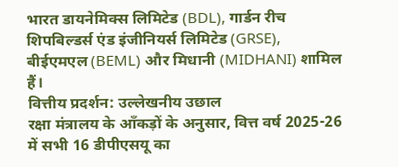भारत डायनेमिक्स लिमिटेड (BDL), गार्डन रीच शिपबिल्डर्स एंड इंजीनियर्स लिमिटेड (GRSE), बीईएमएल (BEML) और मिधानी (MIDHANI) शामिल हैं।
वित्तीय प्रदर्शन: उल्लेखनीय उछाल
रक्षा मंत्रालय के आँकड़ों के अनुसार, वित्त वर्ष 2025-26 में सभी 16 डीपीएसयू का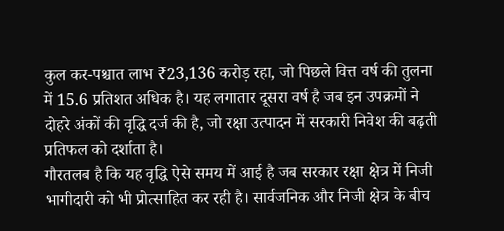कुल कर-पश्चात लाभ ₹23,136 करोड़ रहा, जो पिछले वित्त वर्ष की तुलना में 15.6 प्रतिशत अधिक है। यह लगातार दूसरा वर्ष है जब इन उपक्रमों ने दोहरे अंकों की वृद्धि दर्ज की है, जो रक्षा उत्पादन में सरकारी निवेश की बढ़ती प्रतिफल को दर्शाता है।
गौरतलब है कि यह वृद्धि ऐसे समय में आई है जब सरकार रक्षा क्षेत्र में निजी भागीदारी को भी प्रोत्साहित कर रही है। सार्वजनिक और निजी क्षेत्र के बीच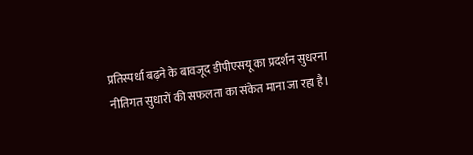प्रतिस्पर्धा बढ़ने के बावजूद डीपीएसयू का प्रदर्शन सुधरना नीतिगत सुधारों की सफलता का संकेत माना जा रहा है।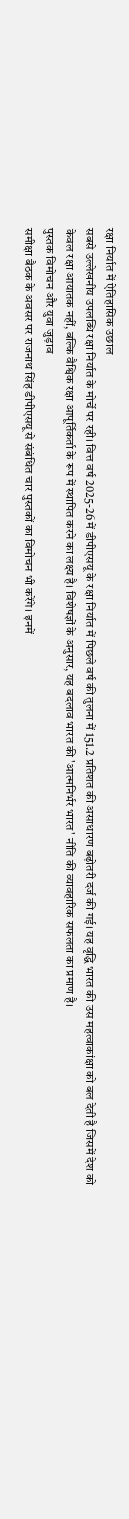रक्षा निर्यात में ऐतिहासिक उछाल
सबसे उल्लेखनीय उपलब्धि रक्षा निर्यात के मोर्चे पर रही। वित्त वर्ष 2025-26 में डीपीएसयू के रक्षा निर्यात में पिछले वर्ष की तुलना में 151.2 प्रतिशत की असाधारण बढ़ोतरी दर्ज की गई। यह वृद्धि भारत की उस महत्वाकांक्षा को बल देती है जिसमें देश को केवल रक्षा आयातक नहीं, बल्कि वैश्विक रक्षा आपूर्तिकर्ता के रूप में स्थापित करने का लक्ष्य है। विशेषज्ञों के अनुसार, यह बदलाव भारत की 'आत्मनिर्भर भारत' नीति की व्यावहारिक सफलता का प्रमाण है।
पुस्तक विमोचन और युवा जुड़ाव
समीक्षा बैठक के अवसर पर राजनाथ सिंह डीपीएसयू से संबंधित चार पुस्तकों का विमोचन भी करेंगे। इनमें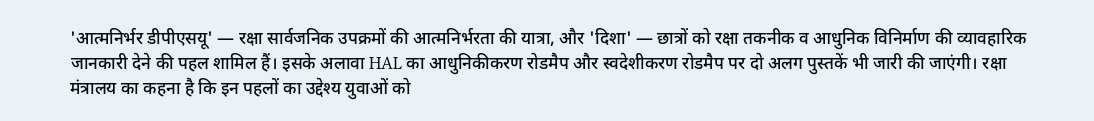'आत्मनिर्भर डीपीएसयू' — रक्षा सार्वजनिक उपक्रमों की आत्मनिर्भरता की यात्रा, और 'दिशा' — छात्रों को रक्षा तकनीक व आधुनिक विनिर्माण की व्यावहारिक जानकारी देने की पहल शामिल हैं। इसके अलावा HAL का आधुनिकीकरण रोडमैप और स्वदेशीकरण रोडमैप पर दो अलग पुस्तकें भी जारी की जाएंगी। रक्षा मंत्रालय का कहना है कि इन पहलों का उद्देश्य युवाओं को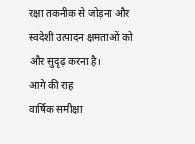रक्षा तकनीक से जोड़ना और स्वदेशी उत्पादन क्षमताओं को और सुदृढ़ करना है।
आगे की राह
वार्षिक समीक्षा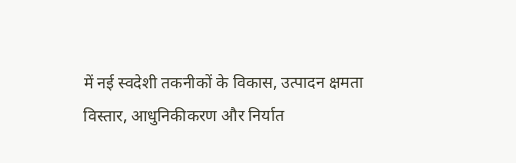में नई स्वदेशी तकनीकों के विकास, उत्पादन क्षमता विस्तार, आधुनिकीकरण और निर्यात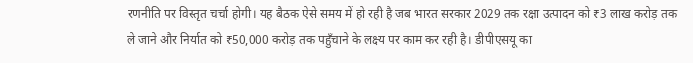रणनीति पर विस्तृत चर्चा होगी। यह बैठक ऐसे समय में हो रही है जब भारत सरकार 2029 तक रक्षा उत्पादन को ₹3 लाख करोड़ तक ले जाने और निर्यात को ₹50,000 करोड़ तक पहुँचाने के लक्ष्य पर काम कर रही है। डीपीएसयू का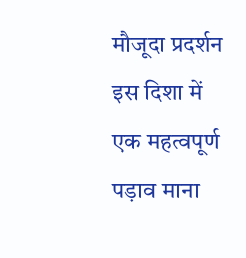मौजूदा प्रदर्शन इस दिशा में एक महत्वपूर्ण पड़ाव माना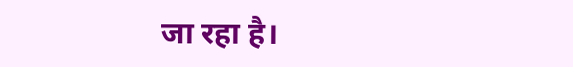जा रहा है।